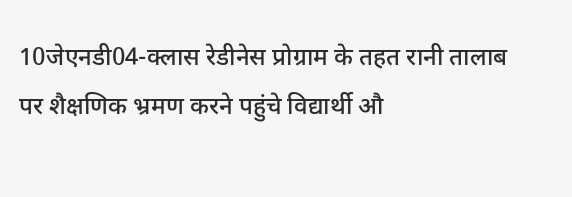10जेएनडी04-क्लास रेडीनेस प्रोग्राम के तहत रानी तालाब पर शैक्षणिक भ्रमण करने पहुंचे विद्यार्थी औ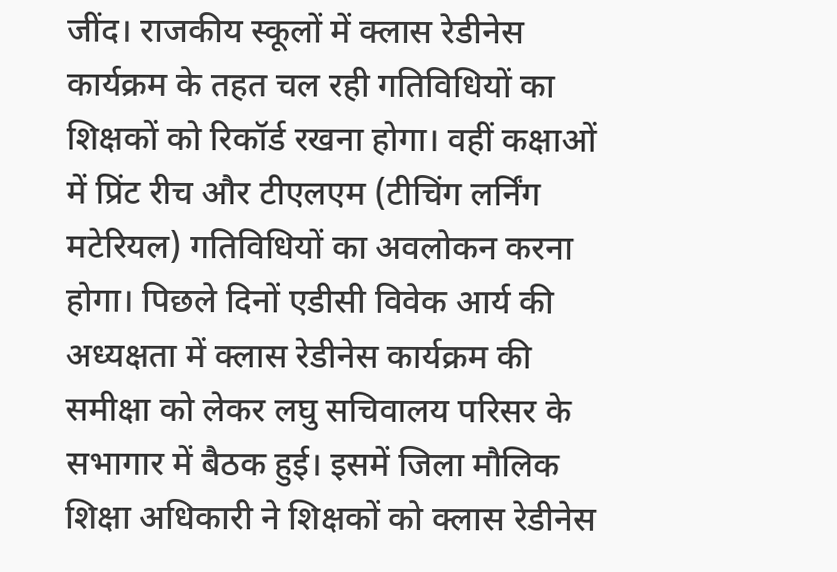जींद। राजकीय स्कूलों में क्लास रेडीनेस कार्यक्रम के तहत चल रही गतिविधियों का शिक्षकों को रिकॉर्ड रखना होगा। वहीं कक्षाओं में प्रिंट रीच और टीएलएम (टीचिंग लर्निंग मटेरियल) गतिविधियों का अवलोकन करना होगा। पिछले दिनों एडीसी विवेक आर्य की अध्यक्षता में क्लास रेडीनेस कार्यक्रम की समीक्षा को लेकर लघु सचिवालय परिसर के सभागार में बैठक हुई। इसमें जिला मौलिक शिक्षा अधिकारी ने शिक्षकों को क्लास रेडीनेस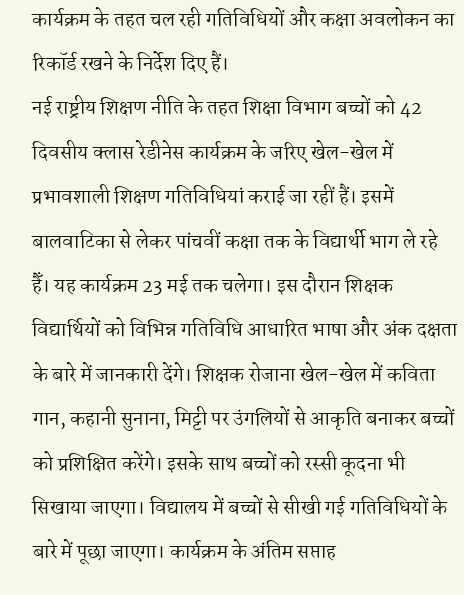कार्यक्रम के तहत चल रही गतिविधियों और कक्षा अवलोकन का रिकॉर्ड रखने के निर्देश दिए हैं।
नई राष्ट्रीय शिक्षण नीति के तहत शिक्षा विभाग बच्चों को 42 दिवसीय क्लास रेडीनेस कार्यक्रम के जरिए खेल-खेल में प्रभावशाली शिक्षण गतिविधियां कराई जा रहीं हैं। इसमें बालवाटिका से लेकर पांचवीं कक्षा तक के विद्यार्थी भाग ले रहे हैँ। यह कार्यक्रम 23 मई तक चलेगा। इस दौरान शिक्षक विद्यार्थियों को विभिन्न गतिविधि आधारित भाषा और अंक दक्षता के बारे में जानकारी देंगे। शिक्षक रोजाना खेल-खेल में कविता गान, कहानी सुनाना, मिट्टी पर उंगलियों से आकृति बनाकर बच्चों को प्रशिक्षित करेंगे। इसके साथ बच्चों को रस्सी कूदना भी सिखाया जाएगा। विद्यालय में बच्चों से सीखी गई गतिविधियों के बारे में पूछा जाएगा। कार्यक्रम के अंतिम सप्ताह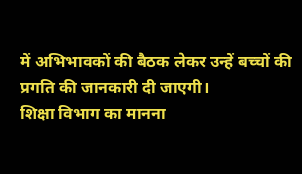में अभिभावकों की बैठक लेकर उन्हें बच्चों की प्रगति की जानकारी दी जाएगी।
शिक्षा विभाग का मानना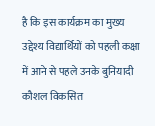है कि इस कार्यक्रम का मुख्य उद्देश्य विद्यार्थियों को पहली कक्षा में आने से पहले उनके बुनियादी कौशल विकसित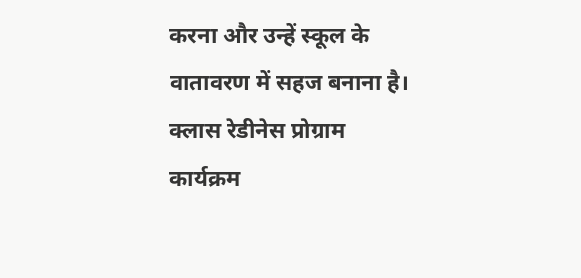करना और उन्हें स्कूल के वातावरण में सहज बनाना है। क्लास रेडीनेस प्रोग्राम कार्यक्रम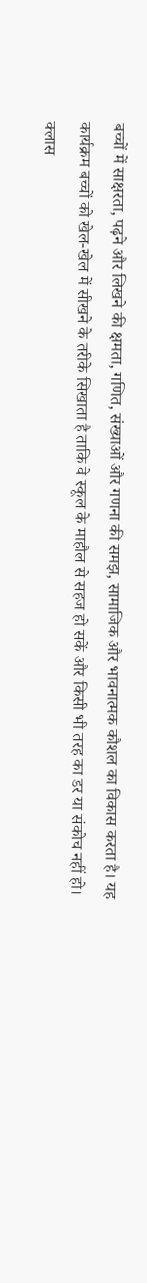बच्चों में साक्षरता, पढ़ने और लिखने की क्षमता, गणित, संख्याओं और गणना की समझ, सामाजिक और भावनात्मक कौशल का विकास करता है। यह कार्यक्रम बच्चों को खेल-खेल में सीखने के तरीके सिखाता है ताकि वे स्कूल के माहौल से सहज हो सकें और किसी भी तरह का डर या संकोच नहीं हो। क्लास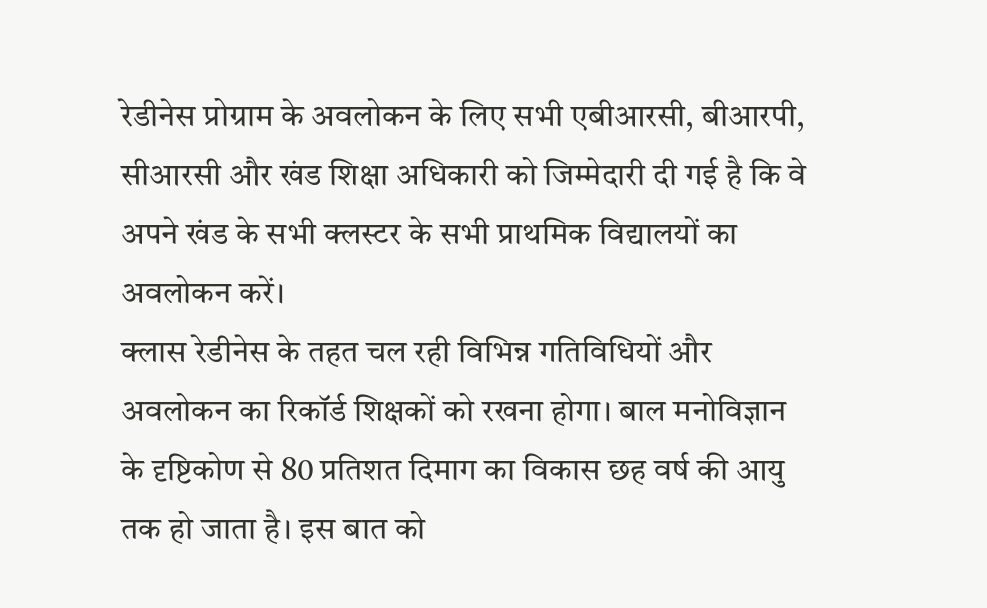रेडीनेस प्रोग्राम के अवलोकन के लिए सभी एबीआरसी, बीआरपी, सीआरसी और खंड शिक्षा अधिकारी को जिम्मेदारी दी गई है कि वे अपने खंड के सभी क्लस्टर के सभी प्राथमिक विद्यालयों का अवलोकन करें।
क्लास रेडीनेस के तहत चल रही विभिन्न गतिविधियों और अवलोकन का रिकॉर्ड शिक्षकों को रखना होगा। बाल मनोविज्ञान के दृष्टिकोण से 80 प्रतिशत दिमाग का विकास छह वर्ष की आयु तक हो जाता है। इस बात को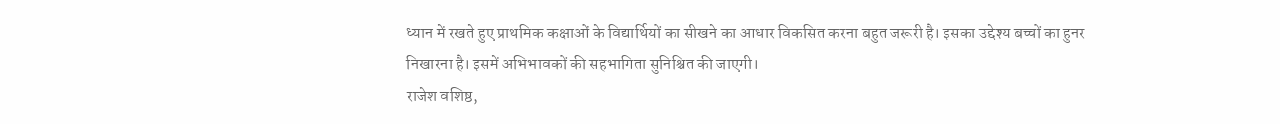ध्यान में रखते हुए प्राथमिक कक्षाओं के विद्यार्थियों का सीखने का आधार विकसित करना बहुत जरूरी है। इसका उद्देश्य बच्चों का हुनर निखारना है। इसमें अभिभावकों की सहभागिता सुनिश्चित की जाएगी।
राजेश वशिष्ठ,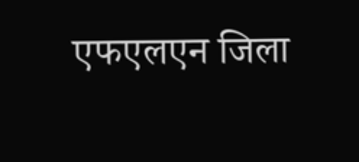एफएलएन जिला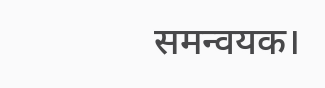समन्वयक।